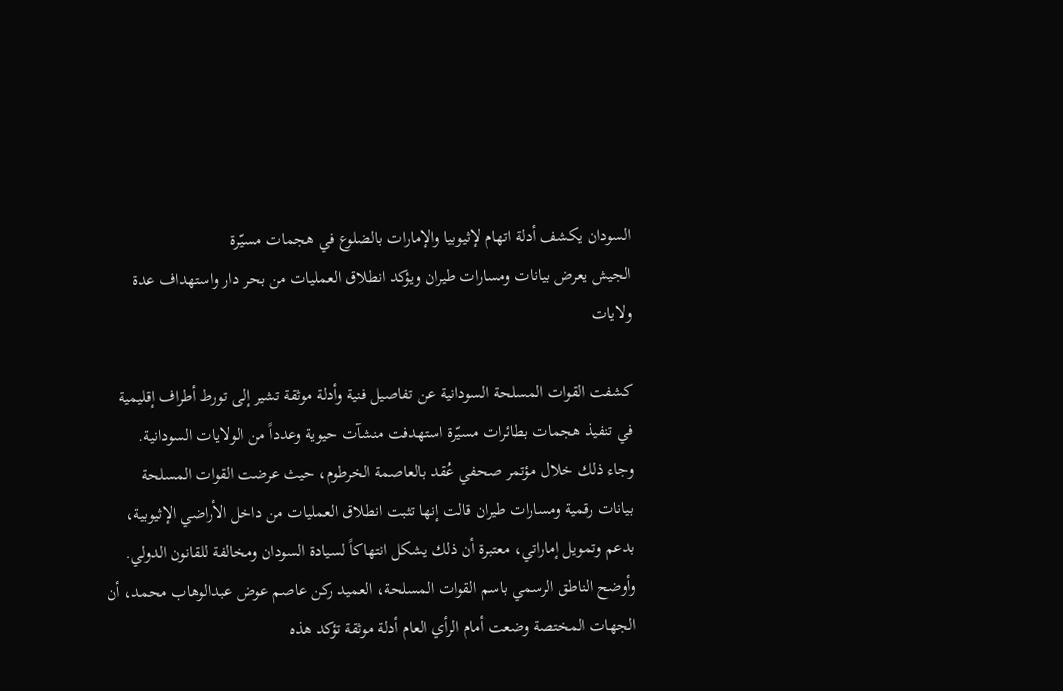السودان يكشف أدلة اتهام لإثيوبيا والإمارات بالضلوع في هجمات مسيّرة
الجيش يعرض بيانات ومسارات طيران ويؤكد انطلاق العمليات من بحر دار واستهداف عدة ولايات

كشفت القوات المسلحة السودانية عن تفاصيل فنية وأدلة موثقة تشير إلى تورط أطراف إقليمية في تنفيذ هجمات بطائرات مسيّرة استهدفت منشآت حيوية وعدداً من الولايات السودانية.
وجاء ذلك خلال مؤتمر صحفي عُقد بالعاصمة الخرطوم، حيث عرضت القوات المسلحة بيانات رقمية ومسارات طيران قالت إنها تثبت انطلاق العمليات من داخل الأراضي الإثيوبية، بدعم وتمويل إماراتي، معتبرة أن ذلك يشكل انتهاكاً لسيادة السودان ومخالفة للقانون الدولي.
وأوضح الناطق الرسمي باسم القوات المسلحة، العميد ركن عاصم عوض عبدالوهاب محمد، أن الجهات المختصة وضعت أمام الرأي العام أدلة موثقة تؤكد هذه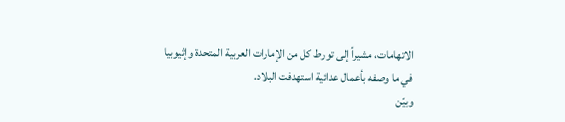الاتهامات، مشيراً إلى تورط كل من الإمارات العربية المتحدة وإثيوبيا في ما وصفه بأعمال عدائية استهدفت البلاد.
وبيّن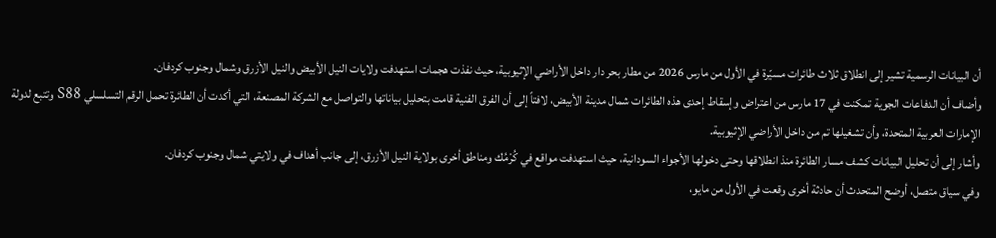أن البيانات الرسمية تشير إلى انطلاق ثلاث طائرات مسيّرة في الأول من مارس 2026 من مطار بحر دار داخل الأراضي الإثيوبية، حيث نفذت هجمات استهدفت ولايات النيل الأبيض والنيل الأزرق وشمال وجنوب كردفان.
وأضاف أن الدفاعات الجوية تمكنت في 17 مارس من اعتراض وإسقاط إحدى هذه الطائرات شمال مدينة الأبيض، لافتاً إلى أن الفرق الفنية قامت بتحليل بياناتها والتواصل مع الشركة المصنعة، التي أكدت أن الطائرة تحمل الرقم التسلسلي S88 وتتبع لدولة الإمارات العربية المتحدة، وأن تشغيلها تم من داخل الأراضي الإثيوبية.
وأشار إلى أن تحليل البيانات كشف مسار الطائرة منذ انطلاقها وحتى دخولها الأجواء السودانية، حيث استهدفت مواقع في كُرْمُك ومناطق أخرى بولاية النيل الأزرق، إلى جانب أهداف في ولايتي شمال وجنوب كردفان.
وفي سياق متصل، أوضح المتحدث أن حادثة أخرى وقعت في الأول من مايو،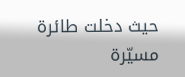حيث دخلت طائرة مسيّرة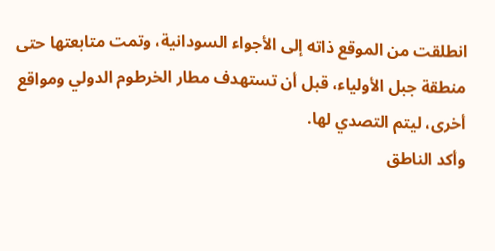انطلقت من الموقع ذاته إلى الأجواء السودانية، وتمت متابعتها حتى منطقة جبل الأولياء، قبل أن تستهدف مطار الخرطوم الدولي ومواقع أخرى، ليتم التصدي لها.
وأكد الناطق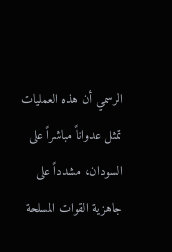الرسمي أن هذه العمليات تمثل عدواناً مباشراً على السودان، مشدداً على جاهزية القوات المسلحة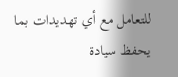للتعامل مع أي تهديدات بما يحفظ سيادة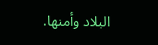البلاد وأمنها.